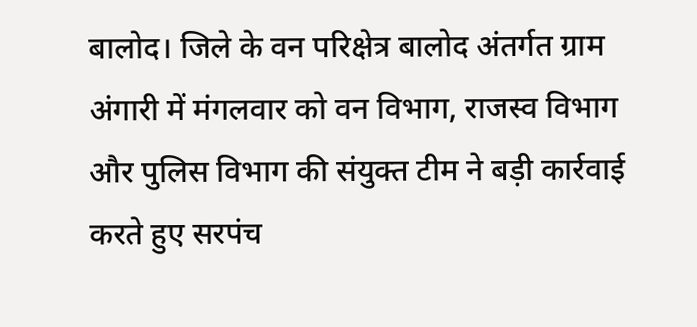बालोद। जिले के वन परिक्षेत्र बालोद अंतर्गत ग्राम अंगारी में मंगलवार को वन विभाग, राजस्व विभाग और पुलिस विभाग की संयुक्त टीम ने बड़ी कार्रवाई करते हुए सरपंच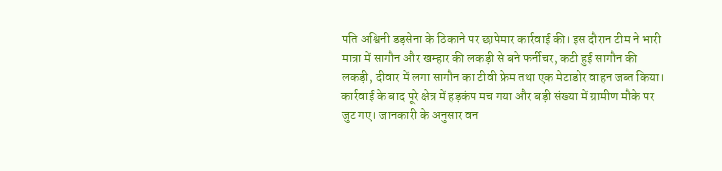पति अश्विनी डड़सेना के ठिकाने पर छापेमार कार्रवाई की। इस दौरान टीम ने भारी मात्रा में सागौन और खम्हार की लकड़ी से बने फर्नीचर, कटी हुई सागौन की लकड़ी, दीवार में लगा सागौन का टीवी फ्रेम तथा एक मेटाडोर वाहन जब्त किया।
कार्रवाई के बाद पूरे क्षेत्र में हड़कंप मच गया और बड़ी संख्या में ग्रामीण मौके पर जुट गए। जानकारी के अनुसार वन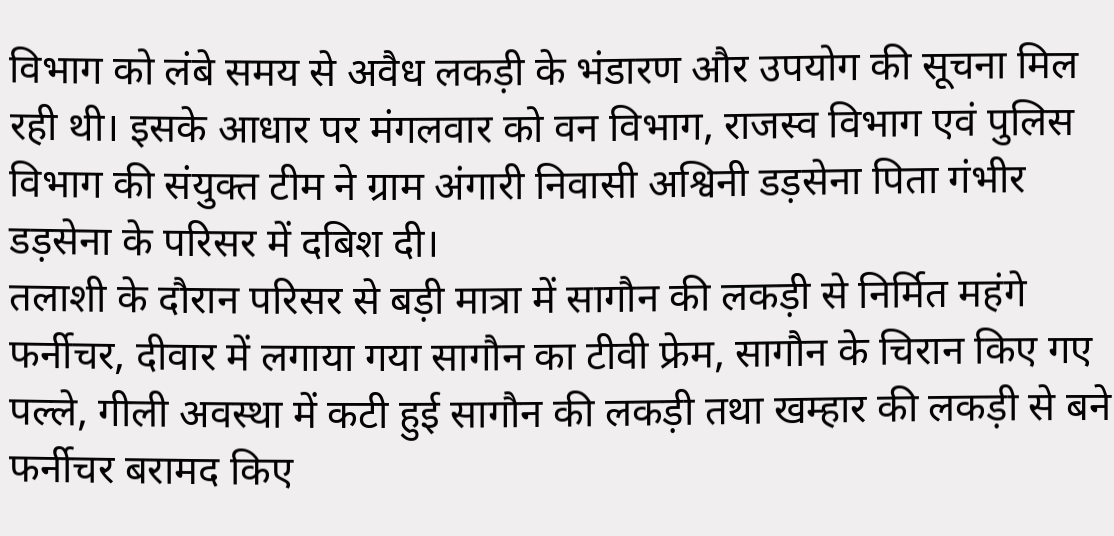विभाग को लंबे समय से अवैध लकड़ी के भंडारण और उपयोग की सूचना मिल रही थी। इसके आधार पर मंगलवार को वन विभाग, राजस्व विभाग एवं पुलिस विभाग की संयुक्त टीम ने ग्राम अंगारी निवासी अश्विनी डड़सेना पिता गंभीर डड़सेना के परिसर में दबिश दी।
तलाशी के दौरान परिसर से बड़ी मात्रा में सागौन की लकड़ी से निर्मित महंगे फर्नीचर, दीवार में लगाया गया सागौन का टीवी फ्रेम, सागौन के चिरान किए गए पल्ले, गीली अवस्था में कटी हुई सागौन की लकड़ी तथा खम्हार की लकड़ी से बने फर्नीचर बरामद किए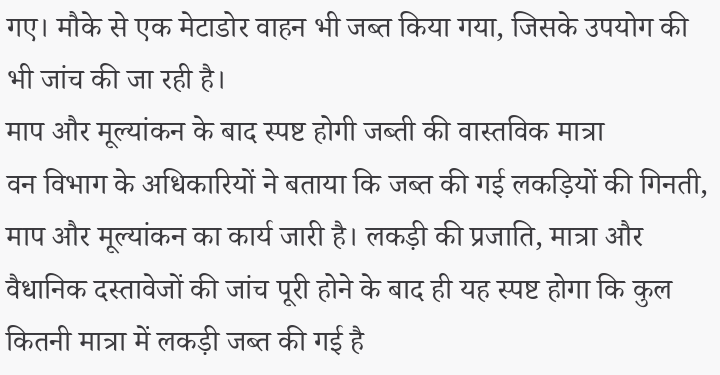गए। मौके से एक मेटाडोर वाहन भी जब्त किया गया, जिसके उपयोग की भी जांच की जा रही है।
माप और मूल्यांकन के बाद स्पष्ट होगी जब्ती की वास्तविक मात्रा
वन विभाग के अधिकारियों ने बताया कि जब्त की गई लकड़ियों की गिनती, माप और मूल्यांकन का कार्य जारी है। लकड़ी की प्रजाति, मात्रा और वैधानिक दस्तावेजों की जांच पूरी होने के बाद ही यह स्पष्ट होगा कि कुल कितनी मात्रा में लकड़ी जब्त की गई है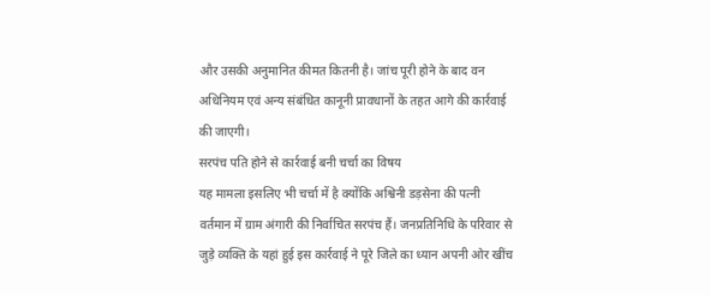और उसकी अनुमानित कीमत कितनी है। जांच पूरी होने के बाद वन अधिनियम एवं अन्य संबंधित कानूनी प्रावधानों के तहत आगे की कार्रवाई की जाएगी।
सरपंच पति होने से कार्रवाई बनी चर्चा का विषय
यह मामला इसलिए भी चर्चा में है क्योंकि अश्विनी डड़सेना की पत्नी वर्तमान में ग्राम अंगारी की निर्वाचित सरपंच हैं। जनप्रतिनिधि के परिवार से जुड़े व्यक्ति के यहां हुई इस कार्रवाई ने पूरे जिले का ध्यान अपनी ओर खींच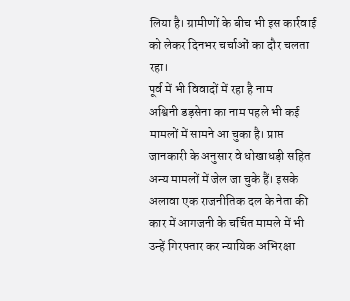लिया है। ग्रामीणों के बीच भी इस कार्रवाई को लेकर दिनभर चर्चाओं का दौर चलता रहा।
पूर्व में भी विवादों में रहा है नाम
अश्विनी डड़सेना का नाम पहले भी कई मामलों में सामने आ चुका है। प्राप्त जानकारी के अनुसार वे धोखाधड़ी सहित अन्य मामलों में जेल जा चुके हैं। इसके अलावा एक राजनीतिक दल के नेता की कार में आगजनी के चर्चित मामले में भी उन्हें गिरफ्तार कर न्यायिक अभिरक्षा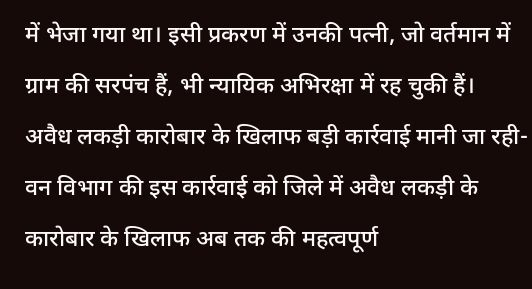में भेजा गया था। इसी प्रकरण में उनकी पत्नी, जो वर्तमान में ग्राम की सरपंच हैं, भी न्यायिक अभिरक्षा में रह चुकी हैं।
अवैध लकड़ी कारोबार के खिलाफ बड़ी कार्रवाई मानी जा रही-
वन विभाग की इस कार्रवाई को जिले में अवैध लकड़ी के कारोबार के खिलाफ अब तक की महत्वपूर्ण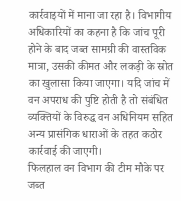कार्रवाइयों में माना जा रहा है। विभागीय अधिकारियों का कहना है कि जांच पूरी होने के बाद जब्त सामग्री की वास्तविक मात्रा, उसकी कीमत और लकड़ी के स्रोत का खुलासा किया जाएगा। यदि जांच में वन अपराध की पुष्टि होती है तो संबंधित व्यक्तियों के विरुद्ध वन अधिनियम सहित अन्य प्रासंगिक धाराओं के तहत कठोर कार्रवाई की जाएगी।
फिलहाल वन विभाग की टीम मौके पर जब्त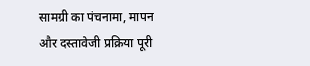सामग्री का पंचनामा, मापन और दस्तावेजी प्रक्रिया पूरी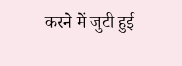करने में जुटी हुई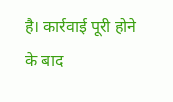है। कार्रवाई पूरी होने के बाद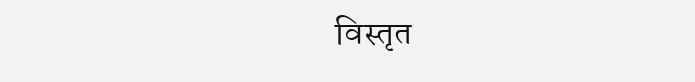विस्तृत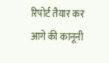रिपोर्ट तैयार कर आगे की कानूनी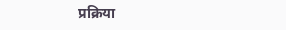प्रक्रिया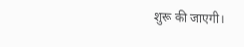शुरू की जाएगी।